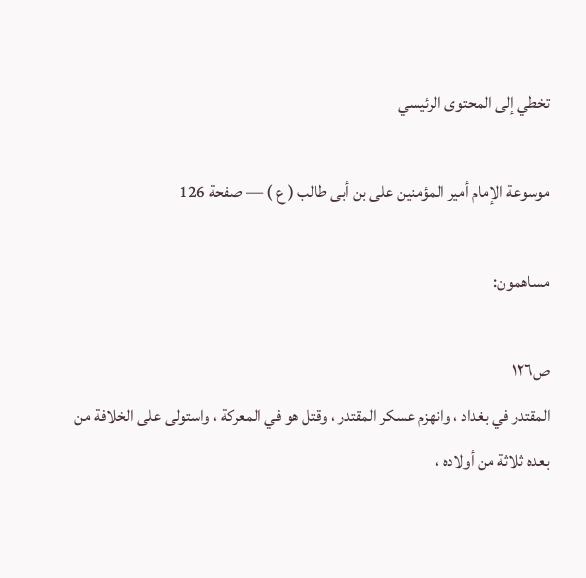تخطي إلى المحتوى الرئيسي

موسوعة الإمام أمير المؤمنين على بن أبى طالب ( ع ) — صفحة 126

مساهمون:

ص١٢٦
المقتدر في بغداد ، وانهزم عسكر المقتدر ، وقتل هو في المعركة ، واستولى على الخلافة من بعده ثلاثة من أولاده ،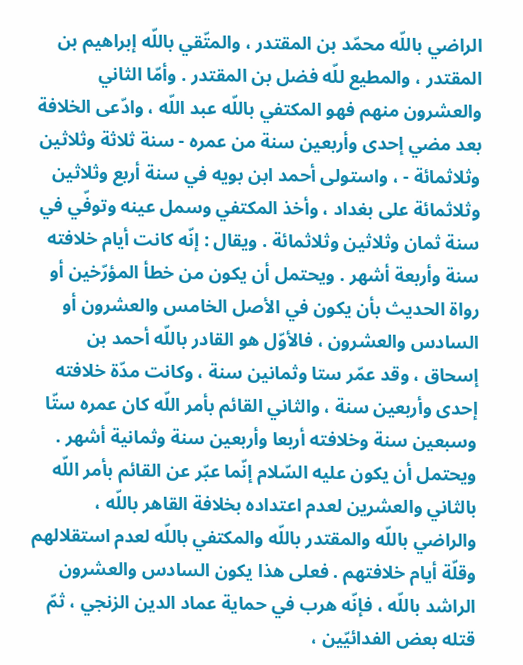الراضي باللّه محمّد بن المقتدر ، والمتّقي باللّه إبراهيم بن المقتدر ، والمطيع للّه فضل بن المقتدر . وأمّا الثاني والعشرون منهم فهو المكتفي باللّه عبد اللّه ، وادّعى الخلافة بعد مضي إحدى وأربعين سنة من عمره - سنة ثلاثة وثلاثين وثلاثمائة - ، واستولى أحمد ابن بويه في سنة أربع وثلاثين وثلاثمائة على بغداد ، وأخذ المكتفي وسمل عينه وتوفّي في سنة ثمان وثلاثين وثلاثمائة . ويقال : إنّه كانت أيام خلافته سنة وأربعة أشهر . ويحتمل أن يكون من خطأ المؤرّخين أو رواة الحديث بأن يكون في الأصل الخامس والعشرون أو السادس والعشرون ، فالأوّل هو القادر باللّه أحمد بن إسحاق ، وقد عمّر ستا وثمانين سنة ، وكانت مدّة خلافته إحدى وأربعين سنة ، والثاني القائم بأمر اللّه كان عمره ستّا وسبعين سنة وخلافته أربعا وأربعين سنة وثمانية أشهر . ويحتمل أن يكون عليه السّلام إنّما عبّر عن القائم بأمر اللّه بالثاني والعشرين لعدم اعتداده بخلافة القاهر باللّه ، والراضي باللّه والمقتدر باللّه والمكتفي باللّه لعدم استقلالهم وقلّة أيام خلافتهم . فعلى هذا يكون السادس والعشرون الراشد باللّه ، فإنّه هرب في حماية عماد الدين الزنجي ، ثمّ قتله بعض الفدائيّين ،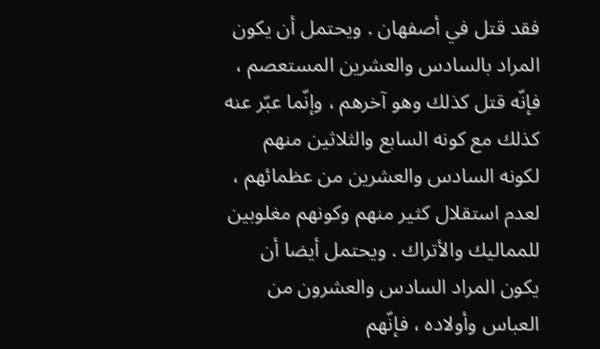فقد قتل في أصفهان . ويحتمل أن يكون المراد بالسادس والعشرين المستعصم ، فإنّه قتل كذلك وهو آخرهم ، وإنّما عبّر عنه كذلك مع كونه السابع والثلاثين منهم لكونه السادس والعشرين من عظمائهم ، لعدم استقلال كثير منهم وكونهم مغلوبين للمماليك والأتراك . ويحتمل أيضا أن يكون المراد السادس والعشرون من العباس وأولاده ، فإنّهم